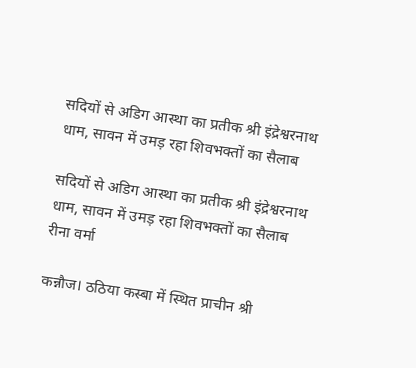सदियों से अडिग आस्था का प्रतीक श्री इंद्रेश्वरनाथ धाम, सावन में उमड़ रहा शिवभक्तों का सैलाब

सदियों से अडिग आस्था का प्रतीक श्री इंद्रेश्वरनाथ धाम, सावन में उमड़ रहा शिवभक्तों का सैलाब
रीना वर्मा

कन्नौज। ठठिया कस्बा में स्थित प्राचीन श्री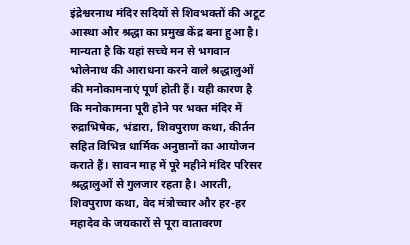इंद्रेश्वरनाथ मंदिर सदियों से शिवभक्तों की अटूट आस्था और श्रद्धा का प्रमुख केंद्र बना हुआ है। मान्यता है कि यहां सच्चे मन से भगवान भोलेनाथ की आराधना करने वाले श्रद्धालुओं की मनोकामनाएं पूर्ण होती हैं। यही कारण है कि मनोकामना पूरी होने पर भक्त मंदिर में रुद्राभिषेक, भंडारा, शिवपुराण कथा, कीर्तन सहित विभिन्न धार्मिक अनुष्ठानों का आयोजन कराते हैं। सावन माह में पूरे महीने मंदिर परिसर श्रद्धालुओं से गुलजार रहता है। आरती, शिवपुराण कथा, वेद मंत्रोच्चार और हर-हर महादेव के जयकारों से पूरा वातावरण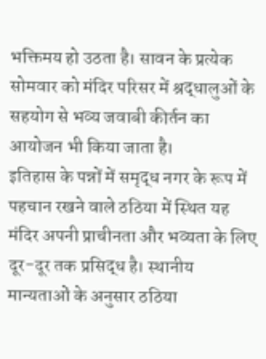भक्तिमय हो उठता है। सावन के प्रत्येक सोमवार को मंदिर परिसर में श्रद्धालुओं के सहयोग से भव्य जवाबी कीर्तन का आयोजन भी किया जाता है।
इतिहास के पन्नों में समृद्ध नगर के रूप में पहचान रखने वाले ठठिया में स्थित यह मंदिर अपनी प्राचीनता और भव्यता के लिए दूर-दूर तक प्रसिद्ध है। स्थानीय मान्यताओं के अनुसार ठठिया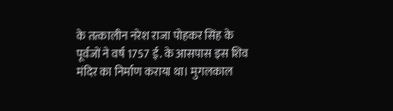के तत्कालीन नरेश राजा पोहकर सिंह के पूर्वजों ने वर्ष 1757 ई. के आसपास इस शिव मंदिर का निर्माण कराया था। मुगलकाल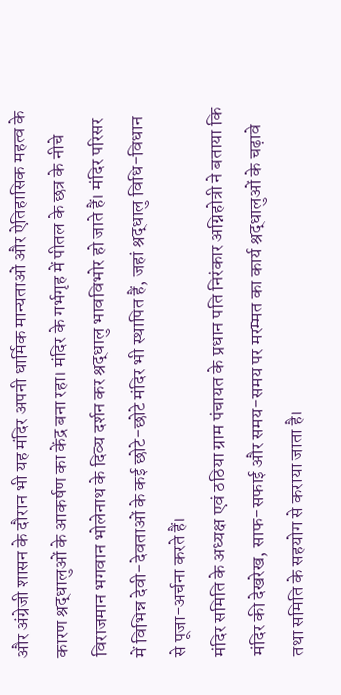और अंग्रेजी शासन के दौरान भी यह मंदिर अपनी धार्मिक मान्यताओं और ऐतिहासिक महत्व के कारण श्रद्धालुओं के आकर्षण का केंद्र बना रहा। मंदिर के गर्भगृह में पीतल के छत्र के नीचे विराजमान भगवान भोलेनाथ के दिव्य दर्शन कर श्रद्धालु भावविभोर हो जाते हैं। मंदिर परिसर में विभिन्न देवी-देवताओं के कई छोटे-छोटे मंदिर भी स्थापित हैं, जहां श्रद्धालु विधि-विधान से पूजा-अर्चना करते हैं।
मंदिर समिति के अध्यक्ष एवं ठठिया ग्राम पंचायत के प्रधान पति निरंकार अग्निहोत्री ने बताया कि मंदिर की देखरेख, साफ-सफाई और समय-समय पर मरम्मत का कार्य श्रद्धालुओं के चढ़ावे तथा समिति के सहयोग से कराया जाता है।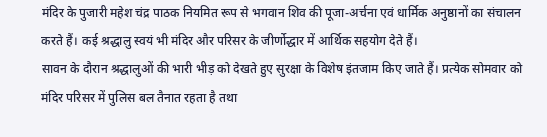मंदिर के पुजारी महेश चंद्र पाठक नियमित रूप से भगवान शिव की पूजा-अर्चना एवं धार्मिक अनुष्ठानों का संचालन करते हैं। कई श्रद्धालु स्वयं भी मंदिर और परिसर के जीर्णोद्धार में आर्थिक सहयोग देते हैं।
सावन के दौरान श्रद्धालुओं की भारी भीड़ को देखते हुए सुरक्षा के विशेष इंतजाम किए जाते हैं। प्रत्येक सोमवार को मंदिर परिसर में पुलिस बल तैनात रहता है तथा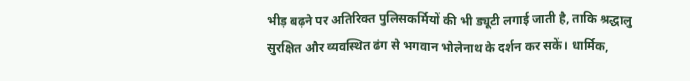भीड़ बढ़ने पर अतिरिक्त पुलिसकर्मियों की भी ड्यूटी लगाई जाती है, ताकि श्रद्धालु सुरक्षित और व्यवस्थित ढंग से भगवान भोलेनाथ के दर्शन कर सकें। धार्मिक,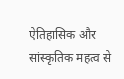ऐतिहासिक और सांस्कृतिक महत्व से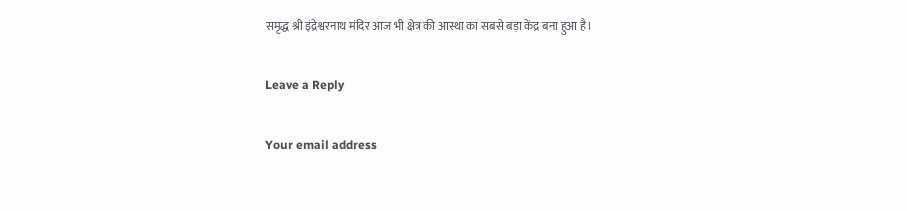समृद्ध श्री इंद्रेश्वरनाथ मंदिर आज भी क्षेत्र की आस्था का सबसे बड़ा केंद्र बना हुआ है।

Leave a Reply

Your email address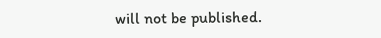will not be published.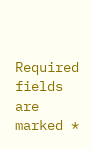Required fields are marked *